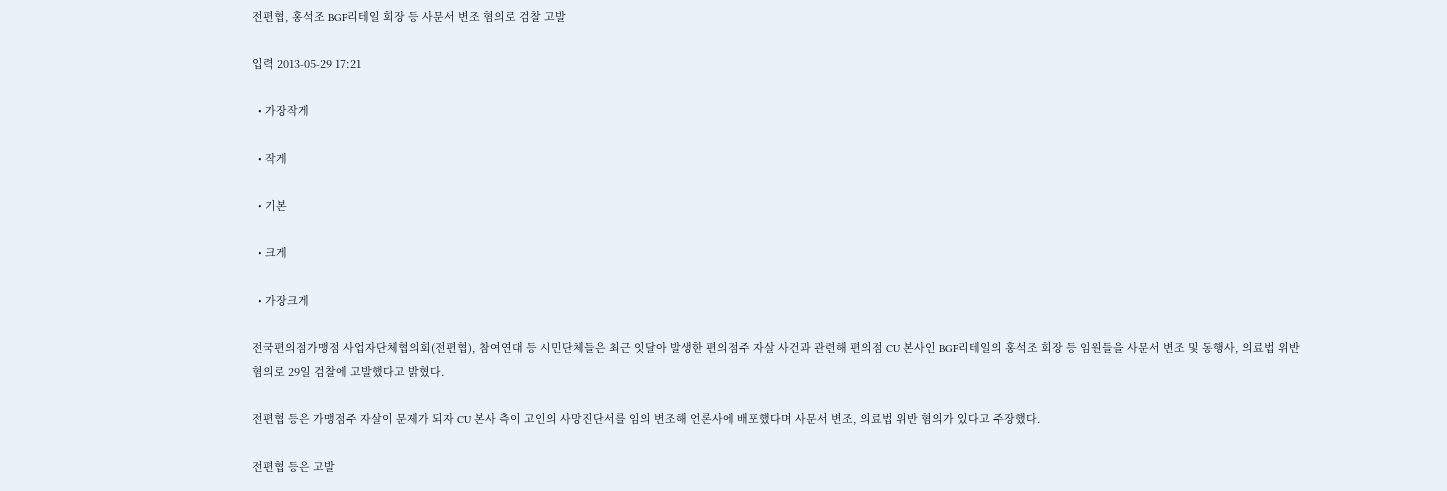전편협, 홍석조 BGF리테일 회장 등 사문서 변조 혐의로 검찰 고발

입력 2013-05-29 17:21

  • 가장작게

  • 작게

  • 기본

  • 크게

  • 가장크게

전국편의점가맹점 사업자단체협의회(전편협), 참여연대 등 시민단체들은 최근 잇달아 발생한 편의점주 자살 사건과 관련해 편의점 CU 본사인 BGF리테일의 홍석조 회장 등 임원들을 사문서 변조 및 동행사, 의료법 위반 혐의로 29일 검찰에 고발했다고 밝혔다.

전편협 등은 가맹점주 자살이 문제가 되자 CU 본사 측이 고인의 사망진단서를 임의 변조해 언론사에 배포했다며 사문서 변조, 의료법 위반 혐의가 있다고 주장했다.

전편협 등은 고발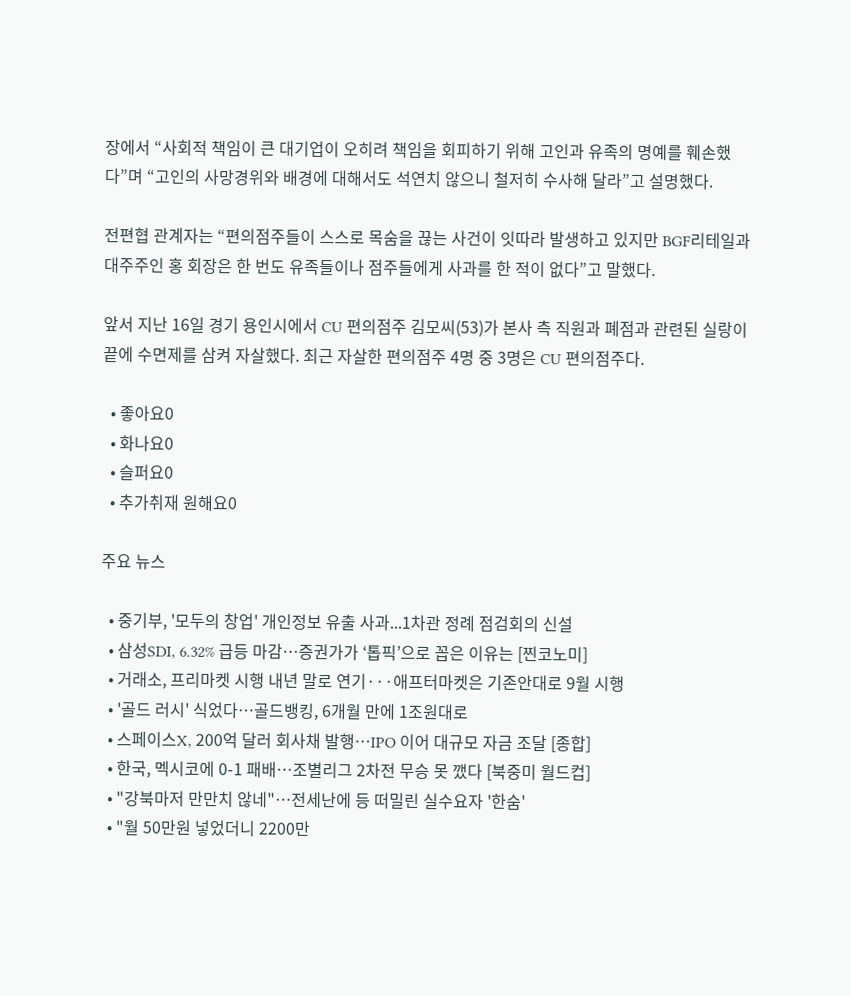장에서 “사회적 책임이 큰 대기업이 오히려 책임을 회피하기 위해 고인과 유족의 명예를 훼손했다”며 “고인의 사망경위와 배경에 대해서도 석연치 않으니 철저히 수사해 달라”고 설명했다.

전편협 관계자는 “편의점주들이 스스로 목숨을 끊는 사건이 잇따라 발생하고 있지만 BGF리테일과 대주주인 홍 회장은 한 번도 유족들이나 점주들에게 사과를 한 적이 없다”고 말했다.

앞서 지난 16일 경기 용인시에서 CU 편의점주 김모씨(53)가 본사 측 직원과 폐점과 관련된 실랑이 끝에 수면제를 삼켜 자살했다. 최근 자살한 편의점주 4명 중 3명은 CU 편의점주다.

  • 좋아요0
  • 화나요0
  • 슬퍼요0
  • 추가취재 원해요0

주요 뉴스

  • 중기부, '모두의 창업' 개인정보 유출 사과...1차관 정례 점검회의 신설
  • 삼성SDI, 6.32% 급등 마감⋯증권가가 ‘톱픽’으로 꼽은 이유는 [찐코노미]
  • 거래소, 프리마켓 시행 내년 말로 연기···애프터마켓은 기존안대로 9월 시행
  • '골드 러시' 식었다…골드뱅킹, 6개월 만에 1조원대로
  • 스페이스X, 200억 달러 회사채 발행⋯IPO 이어 대규모 자금 조달 [종합]
  • 한국, 멕시코에 0-1 패배⋯조별리그 2차전 무승 못 깼다 [북중미 월드컵]
  • "강북마저 만만치 않네"⋯전세난에 등 떠밀린 실수요자 '한숨'
  • "월 50만원 넣었더니 2200만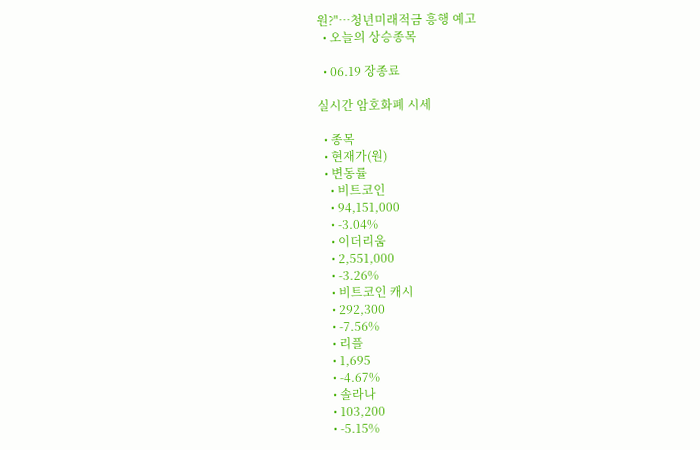원?"…청년미래적금 흥행 예고
  • 오늘의 상승종목

  • 06.19 장종료

실시간 암호화폐 시세

  • 종목
  • 현재가(원)
  • 변동률
    • 비트코인
    • 94,151,000
    • -3.04%
    • 이더리움
    • 2,551,000
    • -3.26%
    • 비트코인 캐시
    • 292,300
    • -7.56%
    • 리플
    • 1,695
    • -4.67%
    • 솔라나
    • 103,200
    • -5.15%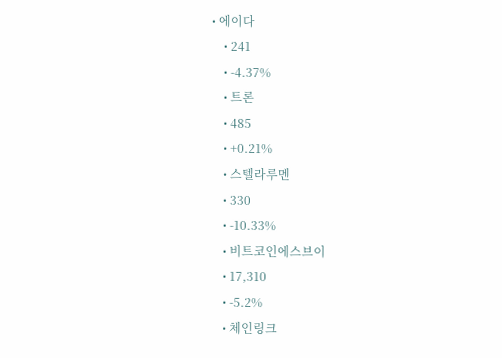• 에이다
    • 241
    • -4.37%
    • 트론
    • 485
    • +0.21%
    • 스텔라루멘
    • 330
    • -10.33%
    • 비트코인에스브이
    • 17,310
    • -5.2%
    • 체인링크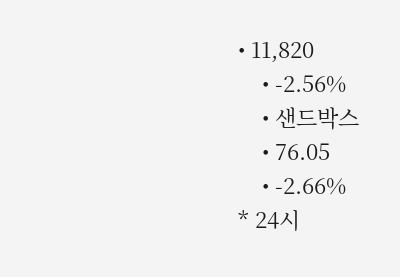• 11,820
    • -2.56%
    • 샌드박스
    • 76.05
    • -2.66%
* 24시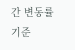간 변동률 기준